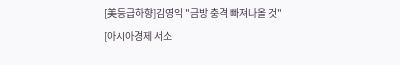[美등급하향]김영익 "금방 충격 빠져나올 것"
[아시아경제 서소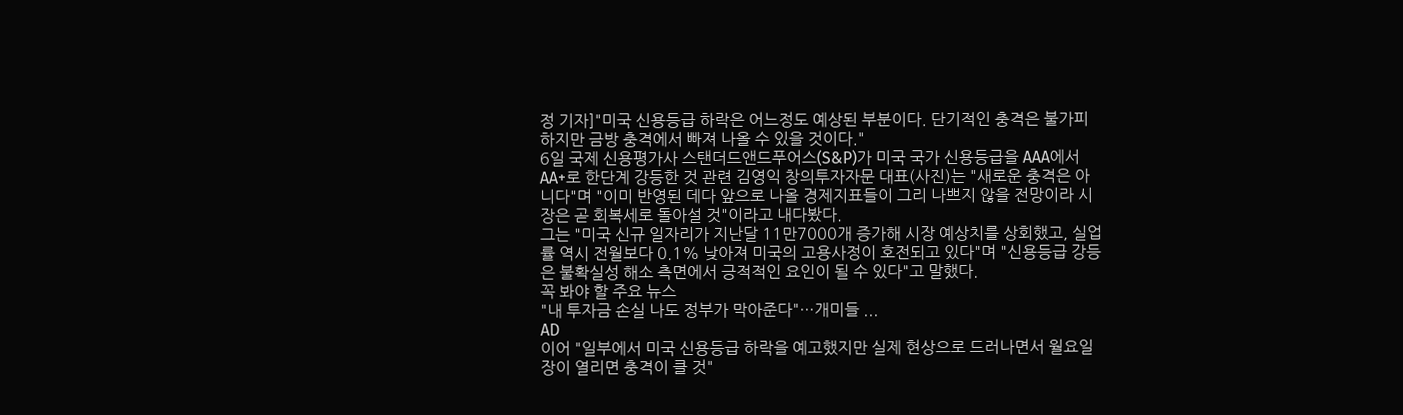정 기자]"미국 신용등급 하락은 어느정도 예상된 부분이다. 단기적인 충격은 불가피 하지만 금방 충격에서 빠져 나올 수 있을 것이다."
6일 국제 신용평가사 스탠더드앤드푸어스(S&P)가 미국 국가 신용등급을 AAA에서 AA+로 한단계 강등한 것 관련 김영익 창의투자자문 대표(사진)는 "새로운 충격은 아니다"며 "이미 반영된 데다 앞으로 나올 경제지표들이 그리 나쁘지 않을 전망이라 시장은 곧 회복세로 돌아설 것"이라고 내다봤다.
그는 "미국 신규 일자리가 지난달 11만7000개 증가해 시장 예상치를 상회했고, 실업률 역시 전월보다 0.1% 낮아져 미국의 고용사정이 호전되고 있다"며 "신용등급 강등은 불확실성 해소 측면에서 긍적적인 요인이 될 수 있다"고 말했다.
꼭 봐야 할 주요 뉴스
"내 투자금 손실 나도 정부가 막아준다"…개미들 ...
AD
이어 "일부에서 미국 신용등급 하락을 예고했지만 실제 현상으로 드러나면서 월요일 장이 열리면 충격이 클 것"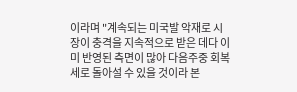이라며 "계속되는 미국발 악재로 시장이 충격을 지속적으로 받은 데다 이미 반영된 측면이 많아 다음주중 회복세로 돌아설 수 있을 것이라 본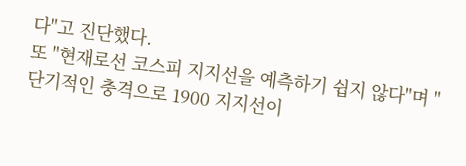다"고 진단했다.
또 "현재로선 코스피 지지선을 예측하기 쉽지 않다"며 "단기적인 충격으로 1900 지지선이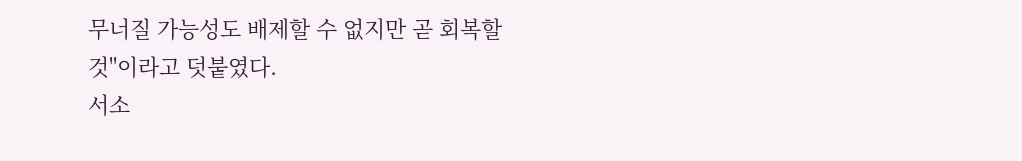무너질 가능성도 배제할 수 없지만 곧 회복할 것"이라고 덧붙였다.
서소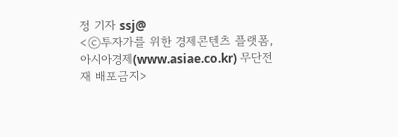정 기자 ssj@
<ⓒ투자가를 위한 경제콘텐츠 플랫폼, 아시아경제(www.asiae.co.kr) 무단전재 배포금지>